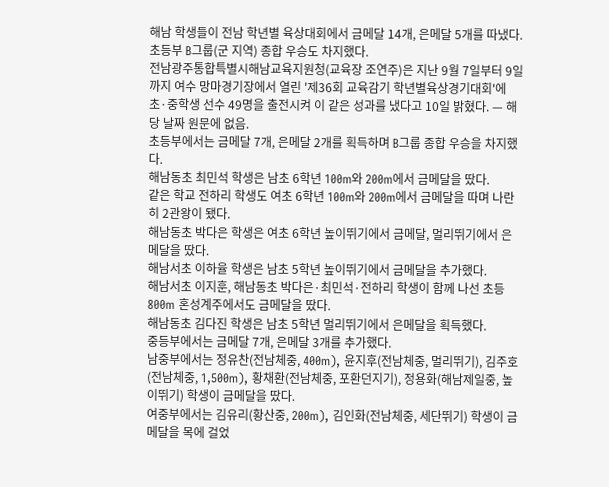해남 학생들이 전남 학년별 육상대회에서 금메달 14개, 은메달 5개를 따냈다.
초등부 B그룹(군 지역) 종합 우승도 차지했다.
전남광주통합특별시해남교육지원청(교육장 조연주)은 지난 9월 7일부터 9일까지 여수 망마경기장에서 열린 '제36회 교육감기 학년별육상경기대회'에 초·중학생 선수 49명을 출전시켜 이 같은 성과를 냈다고 10일 밝혔다. — 해당 날짜 원문에 없음.
초등부에서는 금메달 7개, 은메달 2개를 획득하며 B그룹 종합 우승을 차지했다.
해남동초 최민석 학생은 남초 6학년 100m와 200m에서 금메달을 땄다.
같은 학교 전하리 학생도 여초 6학년 100m와 200m에서 금메달을 따며 나란히 2관왕이 됐다.
해남동초 박다은 학생은 여초 6학년 높이뛰기에서 금메달, 멀리뛰기에서 은메달을 땄다.
해남서초 이하율 학생은 남초 5학년 높이뛰기에서 금메달을 추가했다.
해남서초 이지훈, 해남동초 박다은·최민석·전하리 학생이 함께 나선 초등 800m 혼성계주에서도 금메달을 땄다.
해남동초 김다진 학생은 남초 5학년 멀리뛰기에서 은메달을 획득했다.
중등부에서는 금메달 7개, 은메달 3개를 추가했다.
남중부에서는 정유찬(전남체중, 400m), 윤지후(전남체중, 멀리뛰기), 김주호(전남체중, 1,500m), 황채환(전남체중, 포환던지기), 정용화(해남제일중, 높이뛰기) 학생이 금메달을 땄다.
여중부에서는 김유리(황산중, 200m), 김인화(전남체중, 세단뛰기) 학생이 금메달을 목에 걸었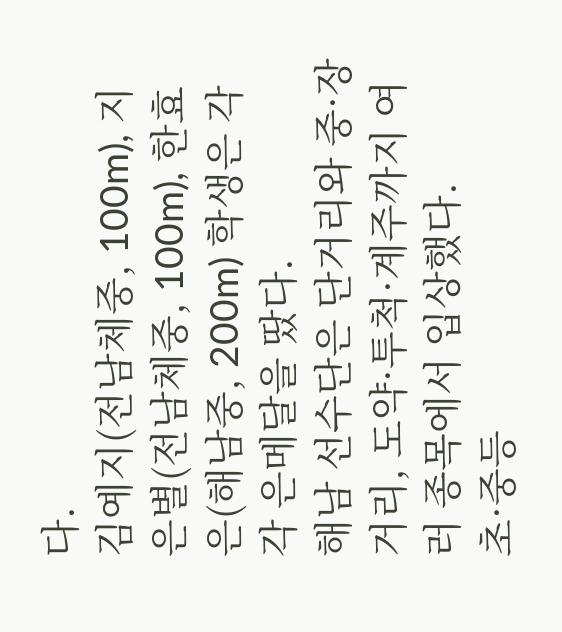다.
김예지(전남체중, 100m), 지은별(전남체중, 100m), 한효은(해남중, 200m) 학생은 각각 은메달을 땄다.
해남 선수단은 단거리와 중·장거리, 도약·투척·계주까지 여러 종목에서 입상했다.
초·중등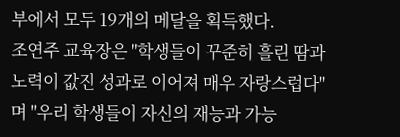부에서 모두 19개의 메달을 획득했다.
조연주 교육장은 "학생들이 꾸준히 흘린 땀과 노력이 값진 성과로 이어져 매우 자랑스럽다"며 "우리 학생들이 자신의 재능과 가능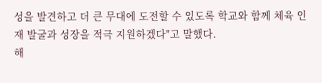성을 발견하고 더 큰 무대에 도전할 수 있도록 학교와 함께 체육 인재 발굴과 성장을 적극 지원하겠다"고 말했다.
해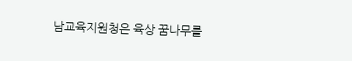남교육지원청은 육상 꿈나무를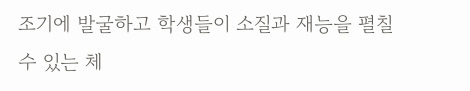조기에 발굴하고 학생들이 소질과 재능을 펼칠 수 있는 체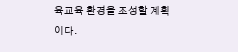육교육 환경을 조성할 계획이다.